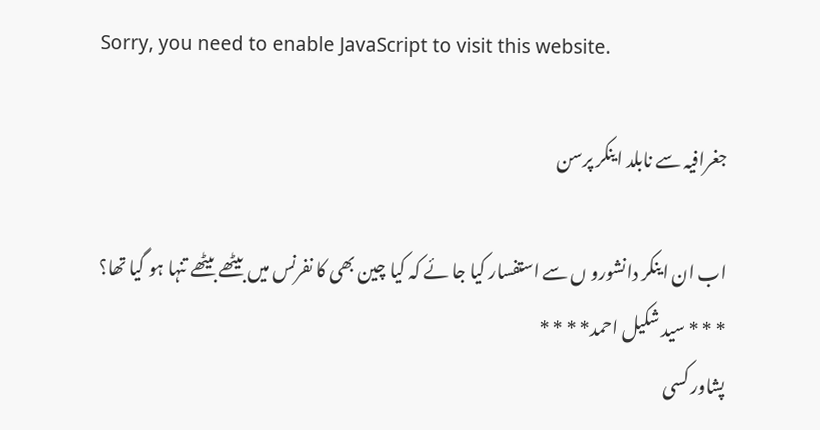Sorry, you need to enable JavaScript to visit this website.

جغرافیہ سے نابلد اینکر پرسن

اب ان اینکر دانشورو ں سے استفسار کیا جا ئے کہ کیا چین بھی کا نفرنس میں بیٹھے بیٹھے تنہا ہو گیا تھا؟
* * * سید شکیل احمد* * * *
پشاور کسی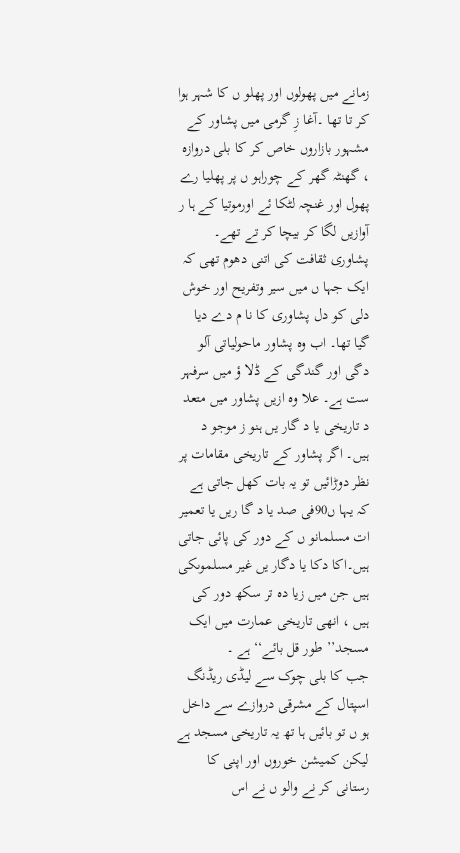زمانے میں پھولوں اور پھلو ں کا شہر ہوا کر تا تھا ۔آغا زِ گرمی میں پشاور کے مشہور بازاروں خاص کر کا بلی دروازہ ، گھنٹہ گھر کے چوراہو ں پر پھلیا رے پھول اور غنچہ لٹکا ئے اورموتیا کے ہا ر آوازیں لگا کر بیچا کر تے تھے۔ پشاوری ثقافت کی اتنی دھوم تھی کہ ایک جہا ں میں سیر وتفریح اور خوش دلی کو دل پشاوری کا نا م دے دیا گیا تھا۔ اب وہ پشاور ماحولیاتی آلو دگی اور گندگی کے ڈلا ؤ میں سرفہر ست ہے۔ علا وہ ازیں پشاور میں متعد د تاریخی یا د گار یں ہنو ز موجو د ہیں۔ اگر پشاور کے تاریخی مقامات پر نظر دوڑائیں تو یہ بات کھل جاتی ہے کہ یہا ں90فی صد یا د گا ریں یا تعمیر ات مسلمانو ں کے دور کی پائی جاتی ہیں۔اکا دکا یا دگار یں غیر مسلموںکی ہیں جن میں زیا دہ تر سکھ دور کی ہیں ، انھی تاریخی عمارت میں ایک مسجد’’ طور قل بائے‘‘ ہے ۔
جب کا بلی چوک سے لیڈی ریڈنگ اسپتال کے مشرقی دروازے سے داخل ہو ں تو بائیں ہا تھ یہ تاریخی مسجد ہے لیکن کمیشن خوروں اور اپنی کا رستانی کر نے والو ں نے اس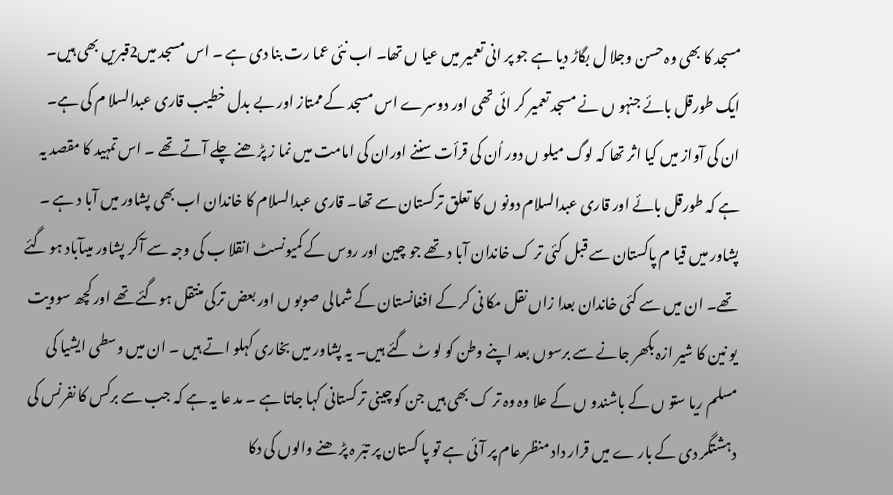مسجد کا بھی وہ حسن وجلا ل بگاڑ دیا ہے جو پر انی تعمیر میں عیا ں تھا۔ اب نئی عما رت بنا دی ہے ۔ اس مسجد میں2قبریں بھی ہیں۔ ایک طورقل بائے جنہو ں نے مسجد تعمیر کر ائی تھی اور دوسرے اس مسجد کے ممتاز اور بے بدل خطیب قاری عبدالسلا م کی ہے۔ ان کی آواز میں کیا اثر تھا کہ لوگ میلو ں دور اُن کی قرأت سننے اوران کی امامت میں نما ز پڑ ھنے چلے آتے تھے ۔ اس تمہید کا مقصد یہ ہے کہ طورقل بائے اور قاری عبدالسلام دونو ں کا تعلق ترکستان سے تھا۔ قاری عبدالسلام کا خاندان اب بھی پشاور میں آبا د ہے ۔
پشاور میں قیا م پاکستان سے قبل کئی تر ک خاندان آبا د تھے جو چین اور روس کے کمیونسٹ انقلا ب کی وجہ سے آکر پشاور میںآباد ہو گئے تھے۔ ان میں سے کئی خاندان بعدا زاں نقل مکا نی کر کے افغانستان کے شمالی صوبو ں اور بعض ترکی منتقل ہوگئے تھے اور کچھ سوویت یو نین کا شیر ازہ بکھر جانے سے برسوں بعد اپنے وطن کو لو ٹ گئے ہیں۔ یہ پشاور میں بخاری کہلو اتے ہیں ۔ ان میں وسطی ایشیا کی مسلم ریا ستو ں کے باشندو ں کے علا وہ وہ تر ک بھی ہیں جن کو چینی ترکستانی کہا جاتا ہے ۔ مد عا یہ ہے کہ جب سے برکس کا نفرنس کی دہشتگر دی کے بار ے میں قرار داد منظر عام پر آئی ہے تو پا کستان پر تبّر ہ پڑ ھنے والوں کی دکا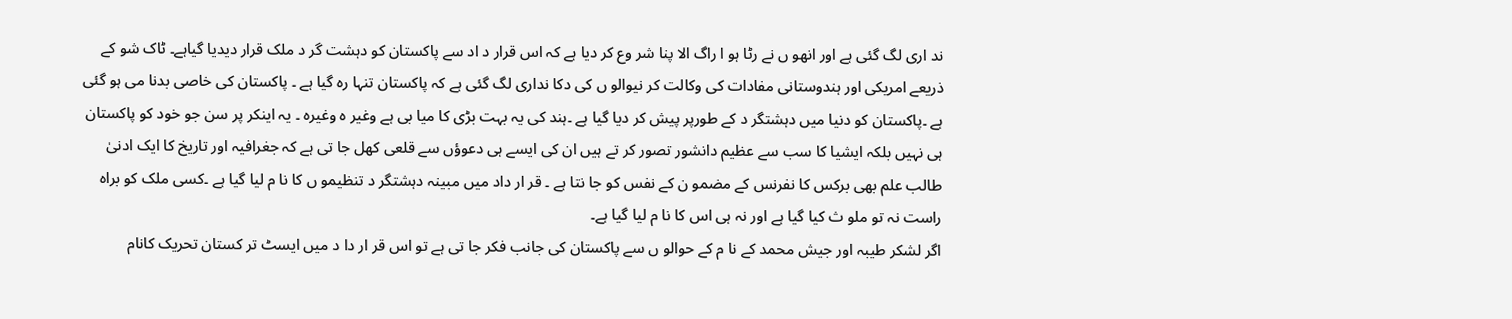ند اری لگ گئی ہے اور انھو ں نے رٹا ہو ا راگ الا پنا شر وع کر دیا ہے کہ اس قرار د اد سے پاکستان کو دہشت گر د ملک قرار دیدیا گیاہے۔ ٹاک شو کے ذریعے امریکی اور ہندوستانی مفادات کی وکالت کر نیوالو ں کی دکا نداری لگ گئی ہے کہ پاکستان تنہا رہ گیا ہے ۔ پاکستان کی خاصی بدنا می ہو گئی ہے ۔پاکستان کو دنیا میں دہشتگر د کے طورپر پیش کر دیا گیا ہے ۔ہند کی یہ بہت بڑی کا میا بی ہے وغیر ہ وغیرہ ۔ یہ اینکر پر سن جو خود کو پاکستان ہی نہیں بلکہ ایشیا کا سب سے عظیم دانشور تصور کر تے ہیں ان کی ایسے ہی دعوؤں سے قلعی کھل جا تی ہے کہ جغرافیہ اور تاریخ کا ایک ادنیٰ طالب علم بھی برکس کا نفرنس کے مضمو ن کے نفس کو جا نتا ہے ۔ قر ار داد میں مبینہ دہشتگر د تنظیمو ں کا نا م لیا گیا ہے ۔کسی ملک کو براہ راست نہ تو ملو ث کیا گیا ہے اور نہ ہی اس کا نا م لیا گیا ہے۔
اگر لشکر طیبہ اور جیش محمد کے نا م کے حوالو ں سے پاکستان کی جانب فکر جا تی ہے تو اس قر ار دا د میں ایسٹ تر کستان تحریک کانام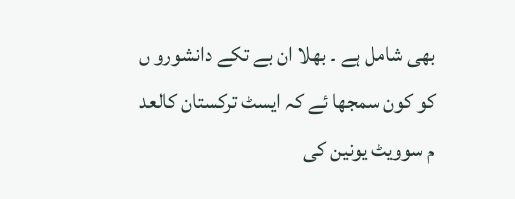بھی شامل ہے ۔ بھلا ان بے تکے دانشورو ں کو کون سمجھا ئے کہ ایسٹ ترکستان کالعد م سوویٹ یونین کی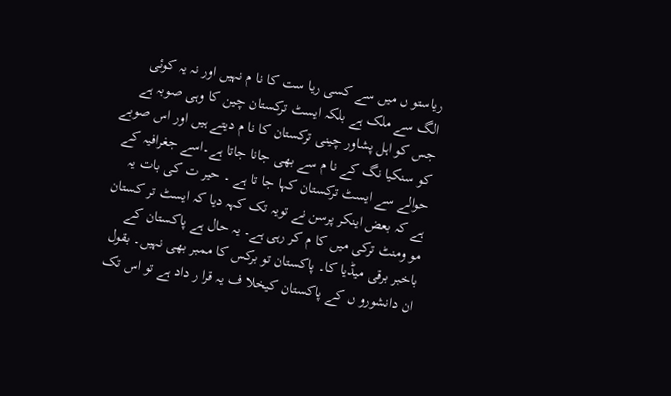ریاستو ں میں سے کسی ریا ست کا نا م نہیں اور نہ یہ کوئی الگ سے ملک ہے بلکہ ایسٹ ترکستان چین کا وہی صوبہ ہے جس کو اہل پشاور چینی ترکستان کا نا م دیتے ہیں اور اس صوبے کو سنکیا نگ کے نا م سے بھی جانا جاتا ہے۔اسے جغرافیہ کے حوالے سے ایسٹ ترکستان کہا جا تا ہے ۔ حیر ت کی بات یہ ہے کہ بعض اینکر پرسن نے تویہ تک کہہ دیا کہ ایسٹ تر کستان مو ومنٹ ترکی میں کا م کر رہی ہے۔ یہ حال ہے پاکستان کے باخبر برقی میڈیا کا۔ پاکستان تو برکس کا ممبر بھی نہیں۔ بقول ان دانشورو ں کے پاکستان کیخلا ف یہ قرا ر داد ہے تو اس تک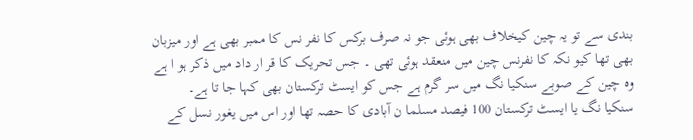بندی سے تو یہ چین کیخلاف بھی ہوئی جو نہ صرف برکس کا نفر نس کا ممبر بھی ہے اور میزبان بھی تھا کیو نکہ کا نفرنس چین میں منعقد ہوئی تھی ۔ جس تحریک کا قر ار داد میں ذکر ہو ا ہے وہ چین کے صوبے سنکیا نگ میں سر گرم ہے جس کو ایسٹ ترکستان بھی کہا جا تا ہے۔
سنکیا نگ یا ایسٹ ترکستان 100 فیصد مسلما ن آبادی کا حصہ تھا اور اس میں یغور نسل کے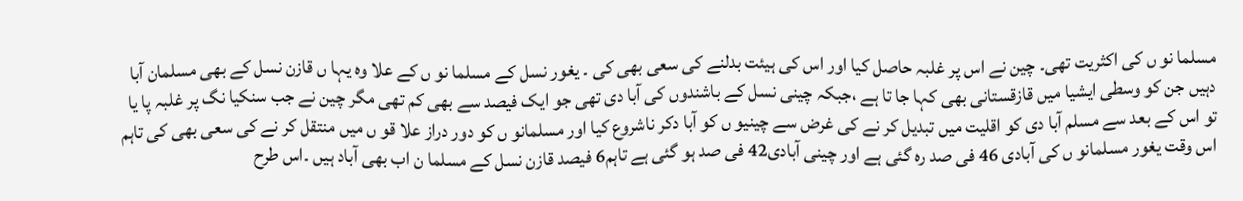مسلما نو ں کی اکثریت تھی۔ چین نے اس پر غلبہ حاصل کیا اور اس کی ہیئت بدلنے کی سعی بھی کی ۔ یغور نسل کے مسلما نو ں کے علا وہ یہا ں قازن نسل کے بھی مسلمان آبا دہیں جن کو وسطی ایشیا میں قازقستانی بھی کہا جا تا ہے ،جبکہ چینی نسل کے باشندوں کی آبا دی تھی جو ایک فیصد سے بھی کم تھی مگر چین نے جب سنکیا نگ پر غلبہ پا یا تو اس کے بعد سے مسلم آبا دی کو اقلیت میں تبدیل کر نے کی غرض سے چینیو ں کو آبا دکر ناشروع کیا اور مسلمانو ں کو دور دراز علا قو ں میں منتقل کر نے کی سعی بھی کی تاہم اس وقت یغور مسلمانو ں کی آبادی 46 فی صد رہ گئی ہے اور چینی آبادی42 فی صد ہو گئی ہے تاہم6 فیصد قازن نسل کے مسلما ن اب بھی آباد ہیں ۔اس طرح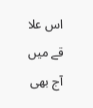اس علا قے میں آج بھی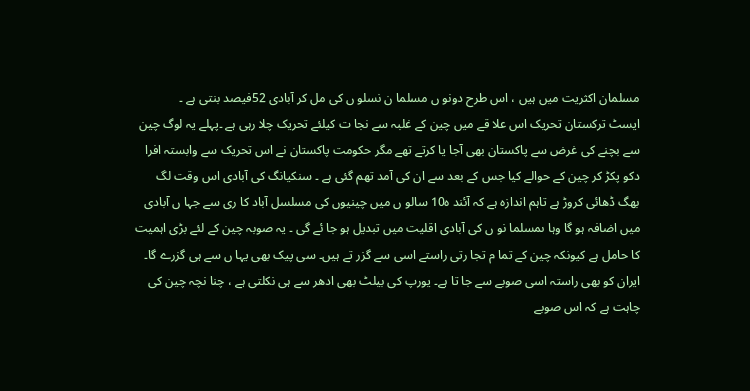مسلمان اکثریت میں ہیں ، اس طرح دونو ں مسلما ن نسلو ں کی مل کر آبادی 52فیصد بنتی ہے ۔
ایسٹ ترکستان تحریک اس علا قے میں چین کے غلبہ سے نجا ت کیلئے تحریک چلا رہی ہے ۔پہلے یہ لوگ چین سے بچنے کی غرض سے پاکستان بھی آجا یا کرتے تھے مگر حکومت پاکستان نے اس تحریک سے وابستہ افرا دکو پکڑ کر چین کے حوالے کیا جس کے بعد سے ان کی آمد تھم گئی ہے ۔ سنکیانگ کی آبادی اس وقت لگ بھگ ڈھائی کروڑ ہے تاہم اندازہ ہے کہ آئند ہ10 سالو ں میں چینیوں کی مسلسل آباد کا ری سے جہا ں آبادی میں اضافہ ہو گا وہا ںمسلما نو ں کی آبادی اقلیت میں تبدیل ہو جا ئے گی ۔ یہ صوبہ چین کے لئے بڑی اہمیت کا حامل ہے کیونکہ چین کے تما م تجا رتی راستے اسی سے گزر تے ہیں۔ سی پیک بھی یہا ں سے ہی گزرے گا۔ ایران کو بھی راستہ اسی صوبے سے جا تا ہے۔ یورپ کی بیلٹ بھی ادھر سے ہی نکلتی ہے ، چنا نچہ چین کی چاہت ہے کہ اس صوبے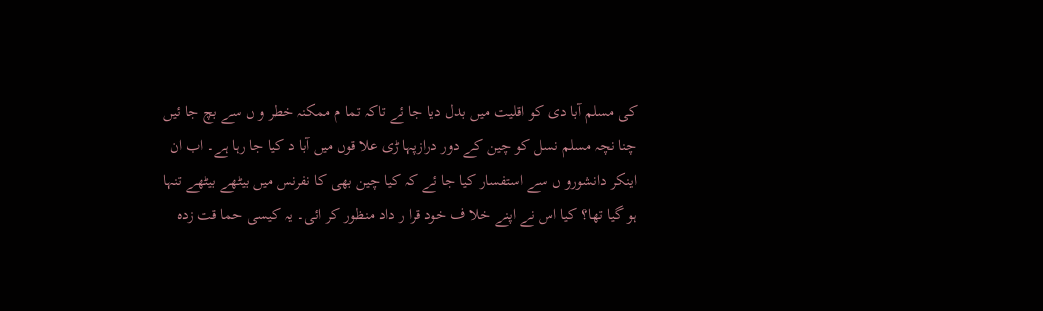کی مسلم آبا دی کو اقلیت میں بدل دیا جا ئے تاکہ تما م ممکنہ خطر و ں سے بچ جا ئیں چنا نچہ مسلم نسل کو چین کے دور درازپہا ڑی علا قوں میں آبا د کیا جا رہا ہے۔ اب ان اینکر دانشورو ں سے استفسار کیا جا ئے کہ کیا چین بھی کا نفرنس میں بیٹھے بیٹھے تنہا ہو گیا تھا؟ کیا اس نے اپنے خلا ف خود قرا ر داد منظور کر ائی۔ یہ کیسی حما قت زدہ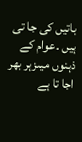باتیں کی جا تی ہیں ۔عوام کے ذہنوں میںزہر بھر اجا تا ہے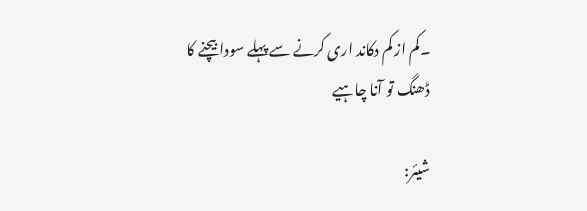۔کم از کم دکاند اری کرنے سے پہلے سودا بیچنے کا ڈھنگ تو آنا چاہیے

شیئر: